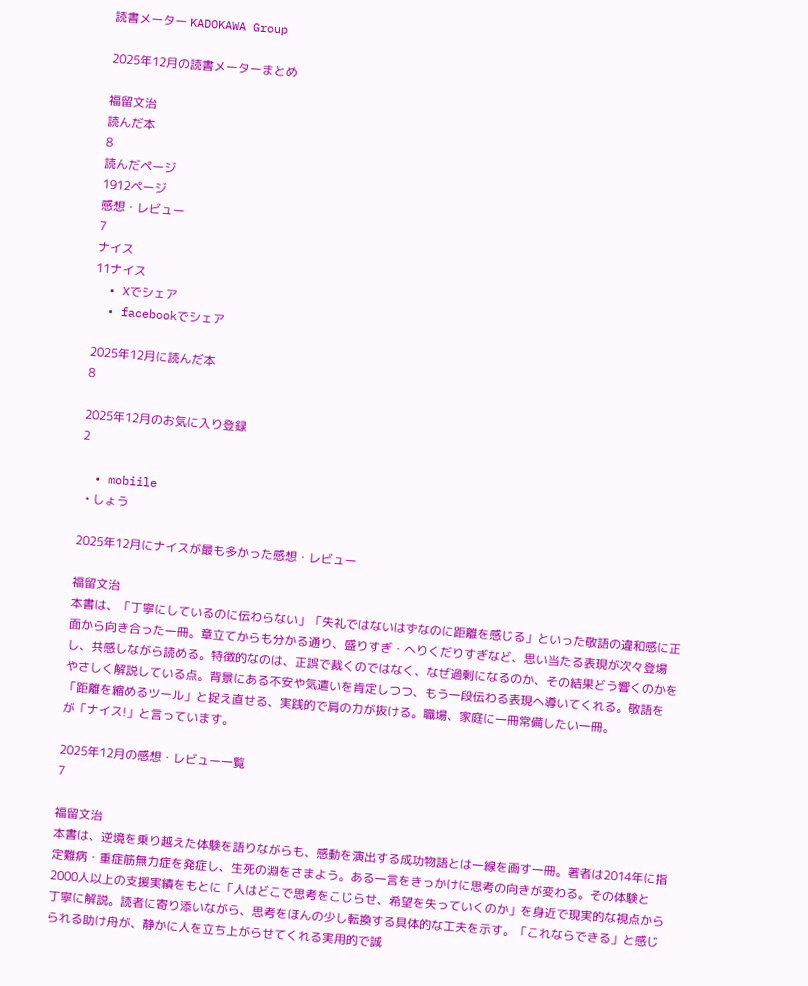読書メーター KADOKAWA Group

2025年12月の読書メーターまとめ

福留文治
読んだ本
8
読んだページ
1912ページ
感想・レビュー
7
ナイス
11ナイス
  • Xでシェア
  • facebookでシェア

2025年12月に読んだ本
8

2025年12月のお気に入り登録
2

  • mobiile
  • しょう

2025年12月にナイスが最も多かった感想・レビュー

福留文治
本書は、「丁寧にしているのに伝わらない」「失礼ではないはずなのに距離を感じる」といった敬語の違和感に正面から向き合った一冊。章立てからも分かる通り、盛りすぎ・へりくだりすぎなど、思い当たる表現が次々登場し、共感しながら読める。特徴的なのは、正誤で裁くのではなく、なぜ過剰になるのか、その結果どう響くのかをやさしく解説している点。背景にある不安や気遣いを肯定しつつ、もう一段伝わる表現へ導いてくれる。敬語を「距離を縮めるツール」と捉え直せる、実践的で肩の力が抜ける。職場、家庭に一冊常備したい一冊。
が「ナイス!」と言っています。

2025年12月の感想・レビュー一覧
7

福留文治
本書は、逆境を乗り越えた体験を語りながらも、感動を演出する成功物語とは一線を画す一冊。著者は2014年に指定難病・重症筋無力症を発症し、生死の淵をさまよう。ある一言をきっかけに思考の向きが変わる。その体験と2000人以上の支援実績をもとに「人はどこで思考をこじらせ、希望を失っていくのか」を身近で現実的な視点から丁寧に解説。読者に寄り添いながら、思考をほんの少し転換する具体的な工夫を示す。「これならできる」と感じられる助け舟が、静かに人を立ち上がらせてくれる実用的で誠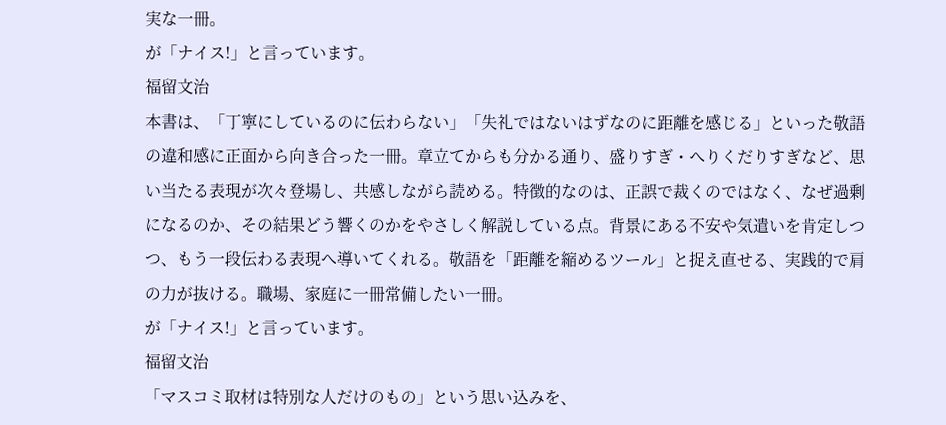実な一冊。
が「ナイス!」と言っています。
福留文治
本書は、「丁寧にしているのに伝わらない」「失礼ではないはずなのに距離を感じる」といった敬語の違和感に正面から向き合った一冊。章立てからも分かる通り、盛りすぎ・へりくだりすぎなど、思い当たる表現が次々登場し、共感しながら読める。特徴的なのは、正誤で裁くのではなく、なぜ過剰になるのか、その結果どう響くのかをやさしく解説している点。背景にある不安や気遣いを肯定しつつ、もう一段伝わる表現へ導いてくれる。敬語を「距離を縮めるツール」と捉え直せる、実践的で肩の力が抜ける。職場、家庭に一冊常備したい一冊。
が「ナイス!」と言っています。
福留文治
「マスコミ取材は特別な人だけのもの」という思い込みを、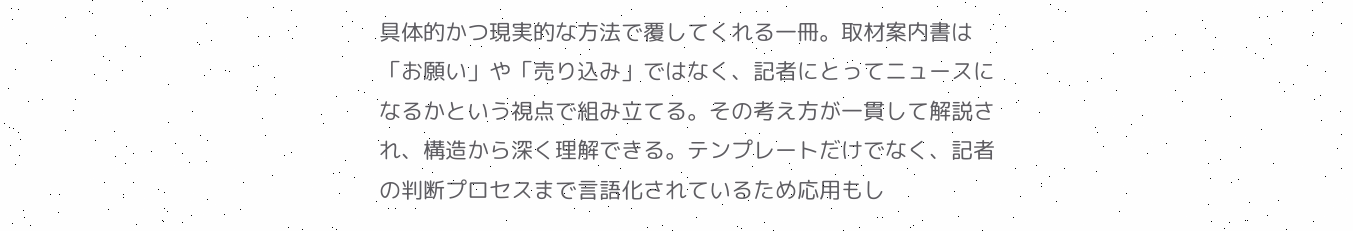具体的かつ現実的な方法で覆してくれる一冊。取材案内書は「お願い」や「売り込み」ではなく、記者にとってニュースになるかという視点で組み立てる。その考え方が一貫して解説され、構造から深く理解できる。テンプレートだけでなく、記者の判断プロセスまで言語化されているため応用もし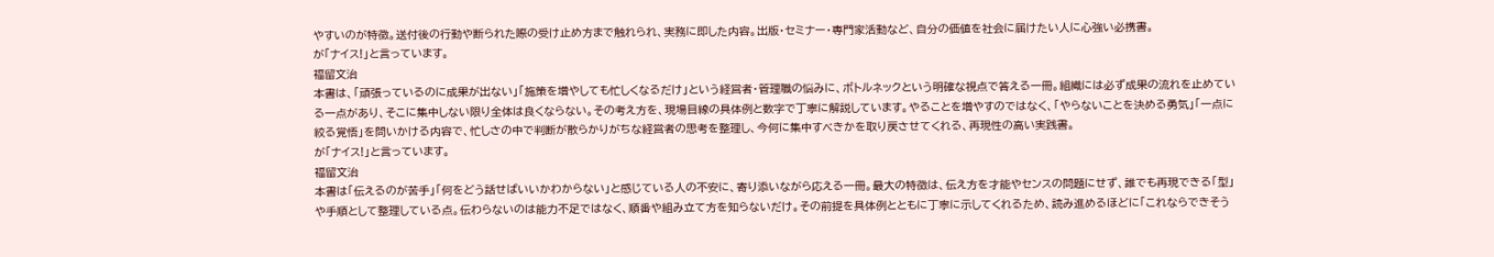やすいのが特徴。送付後の行動や断られた際の受け止め方まで触れられ、実務に即した内容。出版・セミナー・専門家活動など、自分の価値を社会に届けたい人に心強い必携書。
が「ナイス!」と言っています。
福留文治
本書は、「頑張っているのに成果が出ない」「施策を増やしても忙しくなるだけ」という経営者・管理職の悩みに、ボトルネックという明確な視点で答える一冊。組織には必ず成果の流れを止めている一点があり、そこに集中しない限り全体は良くならない。その考え方を、現場目線の具体例と数字で丁寧に解説しています。やることを増やすのではなく、「やらないことを決める勇気」「一点に絞る覚悟」を問いかける内容で、忙しさの中で判断が散らかりがちな経営者の思考を整理し、今何に集中すべきかを取り戻させてくれる、再現性の高い実践書。
が「ナイス!」と言っています。
福留文治
本書は「伝えるのが苦手」「何をどう話せばいいかわからない」と感じている人の不安に、寄り添いながら応える一冊。最大の特徴は、伝え方を才能やセンスの問題にせず、誰でも再現できる「型」や手順として整理している点。伝わらないのは能力不足ではなく、順番や組み立て方を知らないだけ。その前提を具体例とともに丁寧に示してくれるため、読み進めるほどに「これならできそう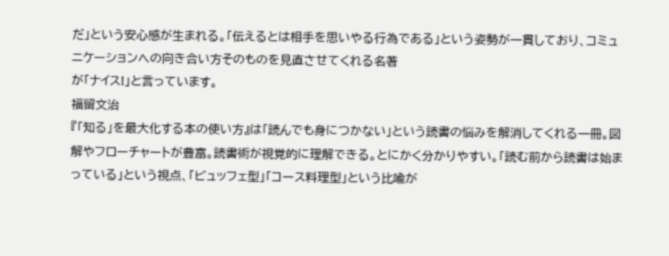だ」という安心感が生まれる。「伝えるとは相手を思いやる行為である」という姿勢が一貫しており、コミュニケーションへの向き合い方そのものを見直させてくれる名著
が「ナイス!」と言っています。
福留文治
『「知る」を最大化する本の使い方』は「読んでも身につかない」という読書の悩みを解消してくれる一冊。図解やフローチャートが豊富。読書術が視覚的に理解できる。とにかく分かりやすい。「読む前から読書は始まっている」という視点、「ビュッフェ型」「コース料理型」という比喩が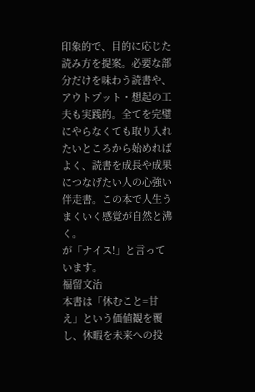印象的で、目的に応じた読み方を提案。必要な部分だけを味わう読書や、アウトプット・想起の工夫も実践的。全てを完璧にやらなくても取り入れたいところから始めればよく、読書を成長や成果につなげたい人の心強い伴走書。この本で人生うまくいく感覚が自然と沸く。
が「ナイス!」と言っています。
福留文治
本書は「休むこと=甘え」という価値観を覆し、休暇を未来への投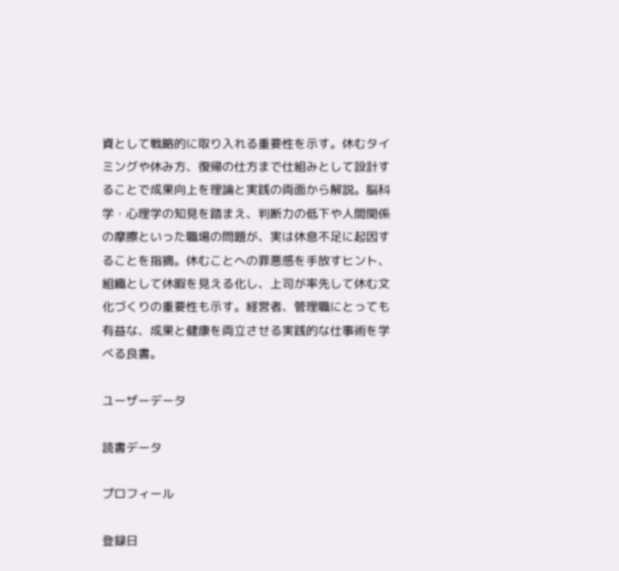資として戦略的に取り入れる重要性を示す。休むタイミングや休み方、復帰の仕方まで仕組みとして設計することで成果向上を理論と実践の両面から解説。脳科学・心理学の知見を踏まえ、判断力の低下や人間関係の摩擦といった職場の問題が、実は休息不足に起因することを指摘。休むことへの罪悪感を手放すヒント、組織として休暇を見える化し、上司が率先して休む文化づくりの重要性も示す。経営者、管理職にとっても有益な、成果と健康を両立させる実践的な仕事術を学べる良書。

ユーザーデータ

読書データ

プロフィール

登録日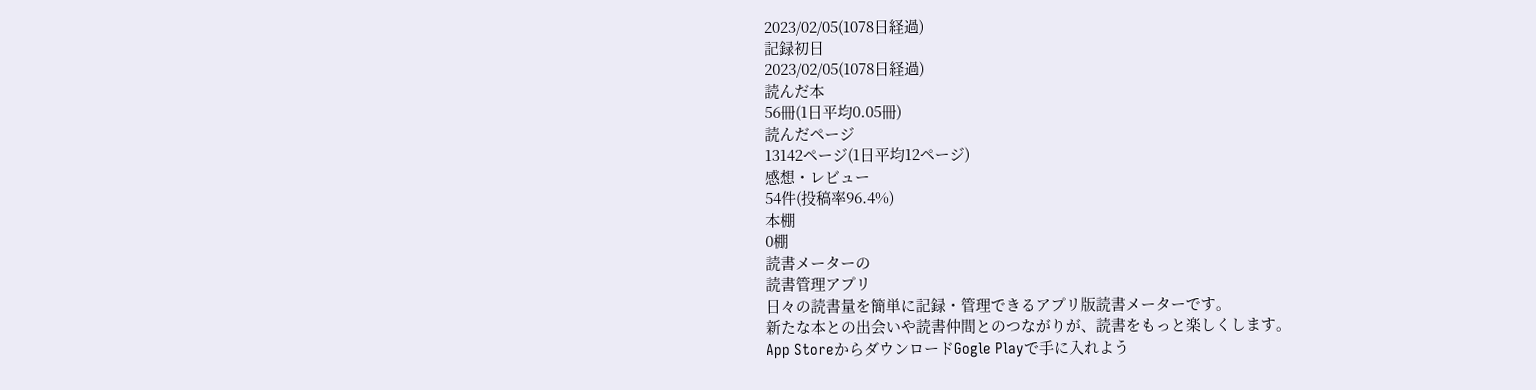2023/02/05(1078日経過)
記録初日
2023/02/05(1078日経過)
読んだ本
56冊(1日平均0.05冊)
読んだページ
13142ページ(1日平均12ページ)
感想・レビュー
54件(投稿率96.4%)
本棚
0棚
読書メーターの
読書管理アプリ
日々の読書量を簡単に記録・管理できるアプリ版読書メーターです。
新たな本との出会いや読書仲間とのつながりが、読書をもっと楽しくします。
App StoreからダウンロードGogle Playで手に入れよう